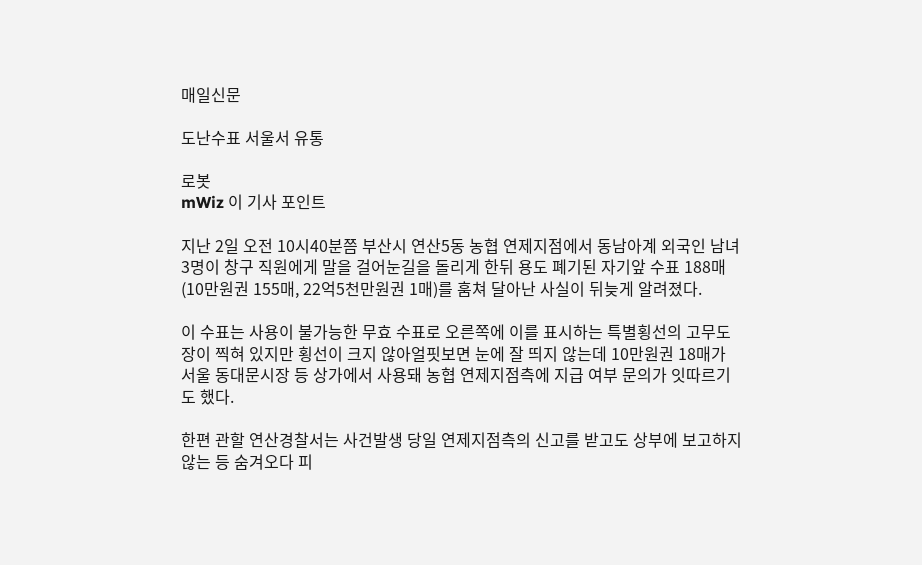매일신문

도난수표 서울서 유통

로봇
mWiz 이 기사 포인트

지난 2일 오전 10시40분쯤 부산시 연산5동 농협 연제지점에서 동남아계 외국인 남녀 3명이 창구 직원에게 말을 걸어눈길을 돌리게 한뒤 용도 폐기된 자기앞 수표 188매(10만원권 155매, 22억5천만원권 1매)를 훔쳐 달아난 사실이 뒤늦게 알려졌다.

이 수표는 사용이 불가능한 무효 수표로 오른쪽에 이를 표시하는 특별횡선의 고무도장이 찍혀 있지만 횡선이 크지 않아얼핏보면 눈에 잘 띄지 않는데 10만원권 18매가 서울 동대문시장 등 상가에서 사용돼 농협 연제지점측에 지급 여부 문의가 잇따르기도 했다.

한편 관할 연산경찰서는 사건발생 당일 연제지점측의 신고를 받고도 상부에 보고하지 않는 등 숨겨오다 피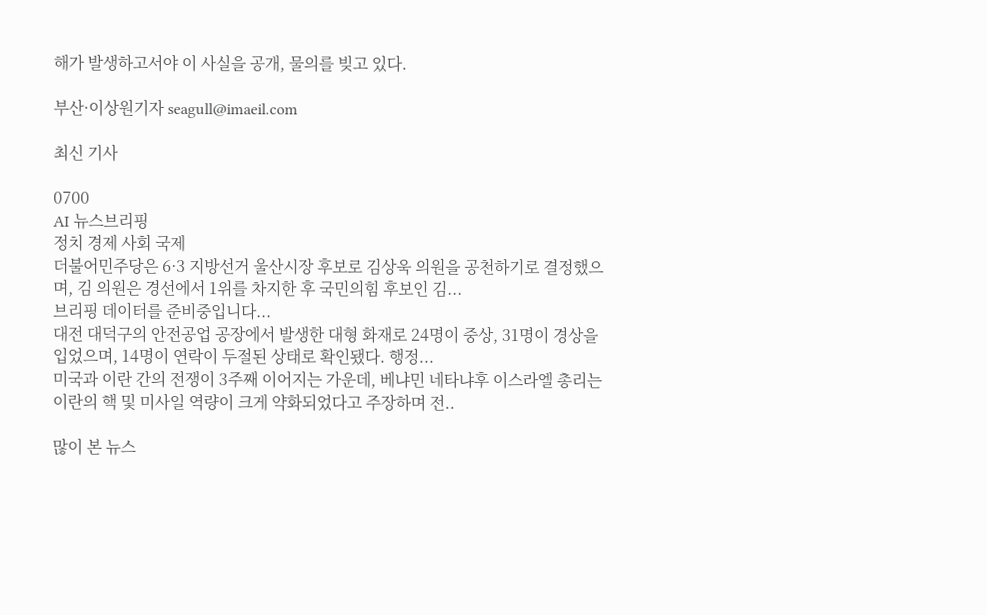해가 발생하고서야 이 사실을 공개, 물의를 빚고 있다.

부산·이상원기자 seagull@imaeil.com

최신 기사

0700
AI 뉴스브리핑
정치 경제 사회 국제
더불어민주당은 6·3 지방선거 울산시장 후보로 김상욱 의원을 공천하기로 결정했으며, 김 의원은 경선에서 1위를 차지한 후 국민의힘 후보인 김...
브리핑 데이터를 준비중입니다...
대전 대덕구의 안전공업 공장에서 발생한 대형 화재로 24명이 중상, 31명이 경상을 입었으며, 14명이 연락이 두절된 상태로 확인됐다. 행정...
미국과 이란 간의 전쟁이 3주째 이어지는 가운데, 베냐민 네타냐후 이스라엘 총리는 이란의 핵 및 미사일 역량이 크게 약화되었다고 주장하며 전..

많이 본 뉴스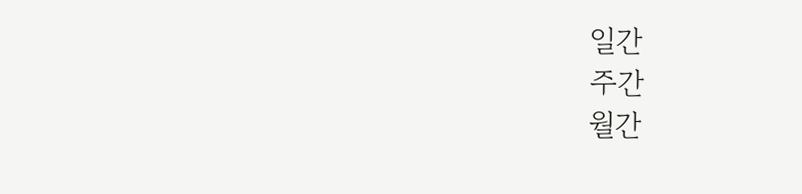일간
주간
월간